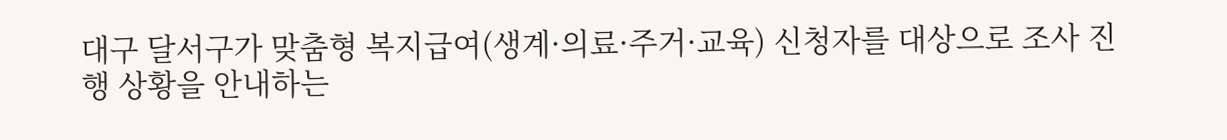대구 달서구가 맞춤형 복지급여(생계·의료·주거·교육) 신청자를 대상으로 조사 진행 상황을 안내하는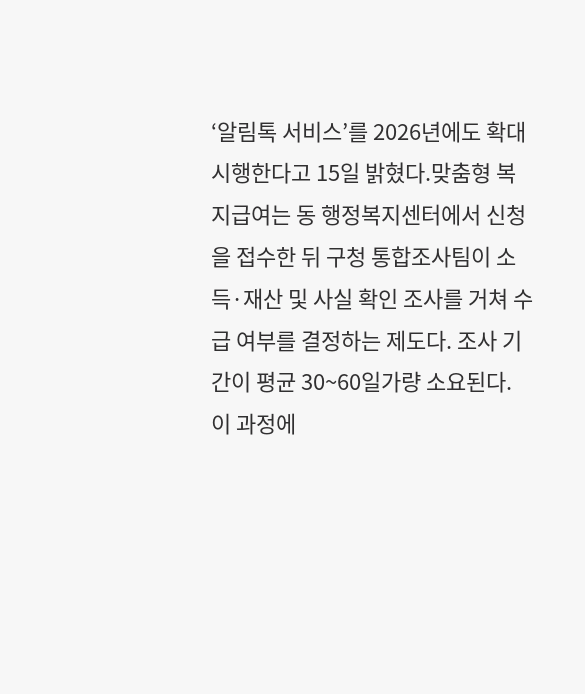‘알림톡 서비스’를 2026년에도 확대 시행한다고 15일 밝혔다.맞춤형 복지급여는 동 행정복지센터에서 신청을 접수한 뒤 구청 통합조사팀이 소득·재산 및 사실 확인 조사를 거쳐 수급 여부를 결정하는 제도다. 조사 기간이 평균 30~60일가량 소요된다. 이 과정에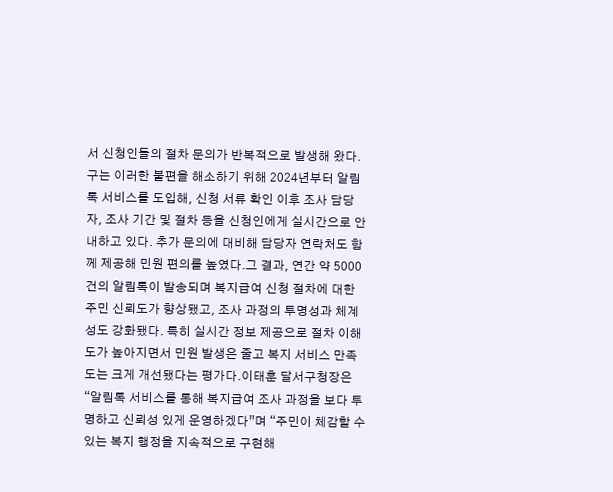서 신청인들의 절차 문의가 반복적으로 발생해 왔다.구는 이러한 불편을 해소하기 위해 2024년부터 알림톡 서비스를 도입해, 신청 서류 확인 이후 조사 담당자, 조사 기간 및 절차 등을 신청인에게 실시간으로 안내하고 있다. 추가 문의에 대비해 담당자 연락처도 함께 제공해 민원 편의를 높였다.그 결과, 연간 약 5000건의 알림톡이 발송되며 복지급여 신청 절차에 대한 주민 신뢰도가 향상됐고, 조사 과정의 투명성과 체계성도 강화됐다. 특히 실시간 정보 제공으로 절차 이해도가 높아지면서 민원 발생은 줄고 복지 서비스 만족도는 크게 개선됐다는 평가다.이태훈 달서구청장은 “알림톡 서비스를 통해 복지급여 조사 과정을 보다 투명하고 신뢰성 있게 운영하겠다”며 “주민이 체감할 수 있는 복지 행정을 지속적으로 구현해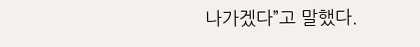나가겠다”고 말했다.